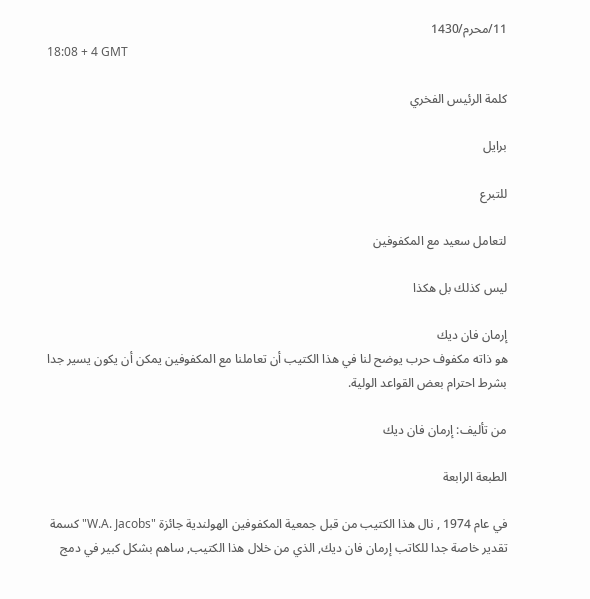11/محرم/1430
18:08 + 4 GMT

كلمة الرئيس الفخري

برايل

للتبرع

لتعامل سعيد مع المكفوفين

ليس كذلك بل هكذا

إرمان فان ديك
هو ذاته مكفوف حرب يوضح لنا في هذا الكتيب أن تعاملنا مع المكفوفين يمكن أن يكون يسير جدا بشرط احترام بعض القواعد الولية.

من تأليف: إرمان فان ديك

الطبعة الرابعة

في عام 1974 , نال هذا الكتيب من قبل جمعية المكفوفين الهولندية جائزة "W.A. Jacobs" كسمة تقدير خاصة جدا للكاتب إرمان فان ديك, الذي من خلال هذا الكتيب, ساهم بشكل كبير في دمج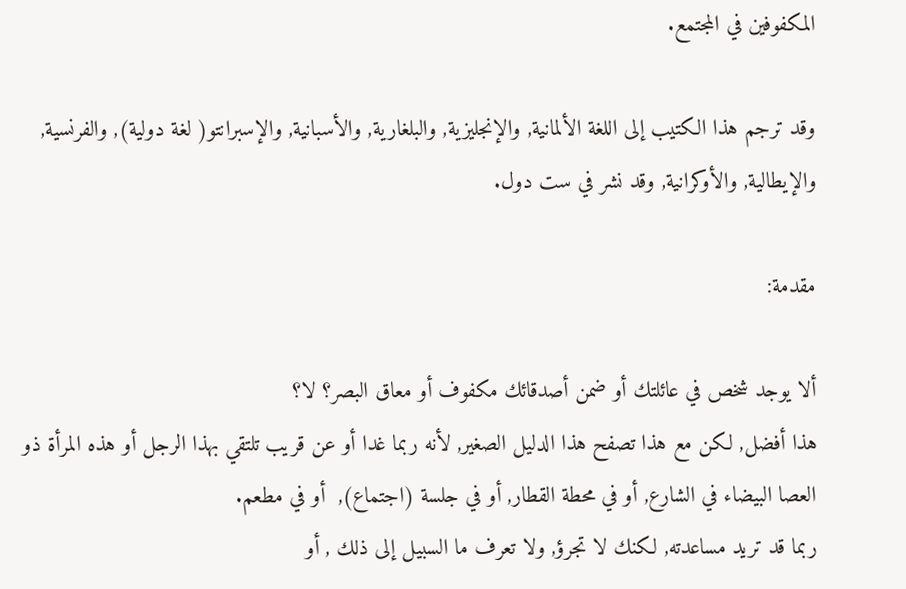المكفوفين في المجتمع.

وقد ترجم هذا الكتيب إلى اللغة الألمانية, والإنجليزية, والبلغارية, والأسبانية, والإسبرانتو( لغة دولية), والفرنسية, والإيطالية, والأوكرانية, وقد نشر في ست دول.

مقدمة:

ألا يوجد شخص في عائلتك أو ضمن أصدقائك مكفوف أو معاق البصر؟ لا؟
هذا أفضل, لكن مع هذا تصفح هذا الدليل الصغير, لأنه ربما غدا أو عن قريب تلتقي بهذا الرجل أو هذه المرأة ذو العصا البيضاء في الشارع, أو في محطة القطار, أو في جلسة (اجتماع),  أو في مطعم.
ربما قد تريد مساعدته, لكنك لا تجرؤ, ولا تعرف ما السبيل إلى ذلك , أو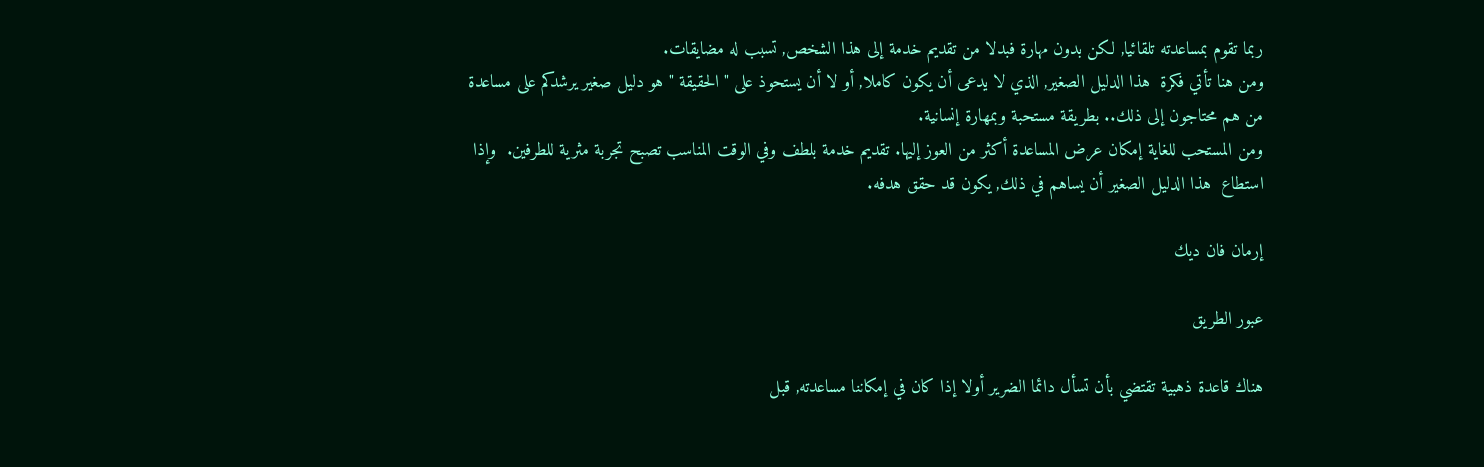ربما تقوم بمساعدته تلقائيا, لكن بدون مهارة فبدلا من تقديم خدمة إلى هذا الشخص, تسبب له مضايقات.
ومن هنا تأتي فكرة  هذا الدليل الصغير, الذي لا يدعى أن يكون كاملا, أو لا أن يستحوذ على " الحقيقة " هو دليل صغير يرشدكم على مساعدة من هم محتاجون إلى ذلك.. بطريقة مستحبة وبمهارة إنسانية.
ومن المستحب للغاية إمكان عرض المساعدة أكثر من العوز إليها. تقديم خدمة بلطف وفي الوقت المناسب تصبح تجربة مثرية للطرفين.  وإذا استطاع  هذا الدليل الصغير أن يساهم في ذلك, يكون قد حقق هدفه.

إرمان فان ديك

عبور الطريق

هناك قاعدة ذهبية تقتضي بأن تسأل دائما الضرير أولا إذا كان في إمكاننا مساعدته, قبل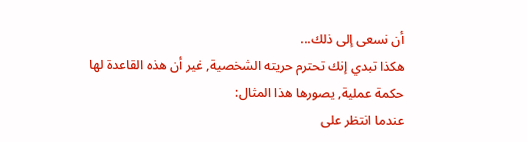أن نسعى إلى ذلك...
هكذا تبدي إنك تحترم حريته الشخصية, غير أن هذه القاعدة لها حكمة عملية, يصورها هذا المثال:
عندما انتظر على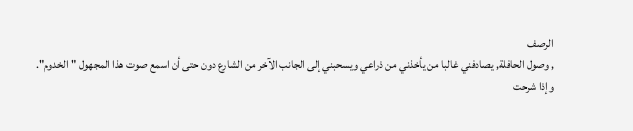الرصف
, وصول الحافلة, يصادفني غالبا من يأخذني من ذراعي ويسحبني إلى الجانب الآخر من الشارع دون حتى أن اسمع صوت هذا المجهول "الخدوم".
وإذا شرحت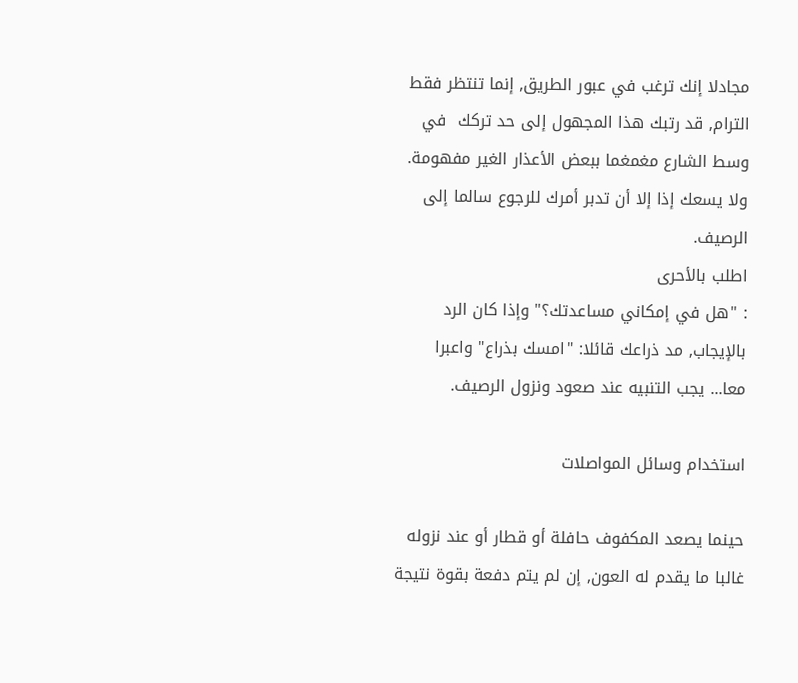مجادلا إنك ترغب في عبور الطريق, إنما تنتظر فقط الترام, قد رتبك هذا المجهول إلى حد تركك  في وسط الشارع مغمغما ببعض الأعذار الغير مفهومة. ولا يسعك إذا إلا أن تدبر أمرك للرجوع سالما إلى الرصيف.
اطلب بالأحرى
: "هل في إمكاني مساعدتك؟" وإذا كان الرد بالإيجاب, مد ذراعك قائلا: "امسك بذراع" واعبرا معا... يجب التنبيه عند صعود ونزول الرصيف.

استخدام وسائل المواصلات

حينما يصعد المكفوف حافلة أو قطار أو عند نزوله غالبا ما يقدم له العون, إن لم يتم دفعة بقوة نتيجة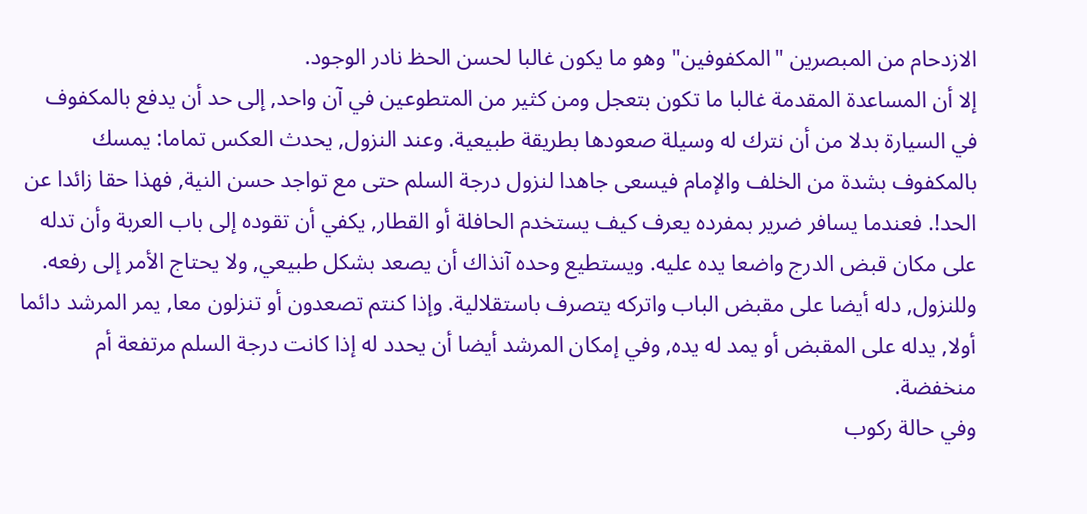الازدحام من المبصرين "المكفوفين" وهو ما يكون غالبا لحسن الحظ نادر الوجود.
إلا أن المساعدة المقدمة غالبا ما تكون بتعجل ومن كثير من المتطوعين في آن واحد, إلى حد أن يدفع بالمكفوف في السيارة بدلا من أن نترك له وسيلة صعودها بطريقة طبيعية. وعند النزول, يحدث العكس تماما: يمسك بالمكفوف بشدة من الخلف والإمام فيسعى جاهدا لنزول درجة السلم حتى مع تواجد حسن النية, فهذا حقا زائدا عن الحد!. فعندما يسافر ضرير بمفرده يعرف كيف يستخدم الحافلة أو القطار, يكفي أن تقوده إلى باب العربة وأن تدله على مكان قبض الدرج واضعا يده عليه. ويستطيع وحده آنذاك أن يصعد بشكل طبيعي, ولا يحتاج الأمر إلى رفعه.
وللنزول, دله أيضا على مقبض الباب واتركه يتصرف باستقلالية. وإذا كنتم تصعدون أو تنزلون معا, يمر المرشد دائما أولا, يدله على المقبض أو يمد له يده, وفي إمكان المرشد أيضا أن يحدد له إذا كانت درجة السلم مرتفعة أم منخفضة.
وفي حالة ركوب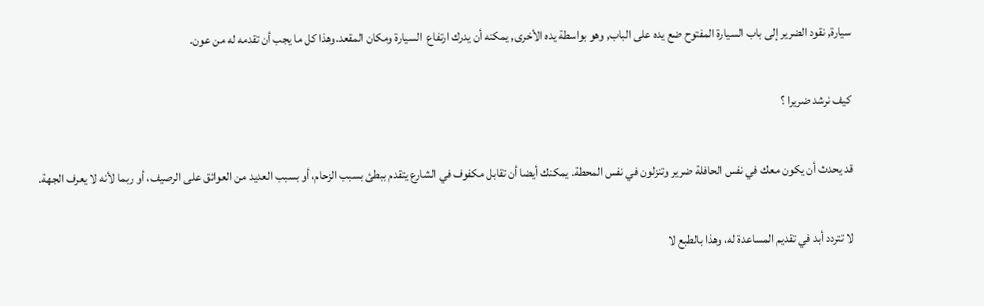سيارة, نقود الضرير إلى باب السيارة المفتوح ضع يده على الباب, وهو بواسطة يده الأخرى, يمكنه أن يدرك ارتفاع  السيارة ومكان المقعد.وهذا كل ما يجب أن تقدمه له من عون.

كيف نرشد ضريرا ؟

قد يحدث أن يكون معك في نفس الحافلة ضرير وتنزلون في نفس المحطة. يمكنك أيضا أن تقابل مكفوف في الشارع يتقدم ببطئ بسبب الزحام، أو بسبب العديد من العوائق على الرصيف، أو ربما لأنه لا يعرف الجهة.

لا تتردد أبد في تقديم المساعدة له، وهذا بالطبع لا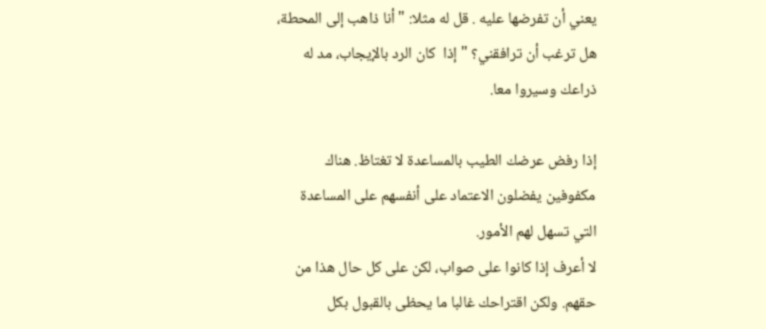يعني أن تفرضها عليه . قل له مثلا: " أنا ذاهب إلى المحطة، هل ترغب أن ترافقني؟ " إذا  كان الرد بالإيجاب، مد له ذراعك وسيروا معا.

إذا رفض عرضك الطيب بالمساعدة لا تغتاظ. هناك مكفوفين يفضلون الاعتماد على أنفسهم على المساعدة التي تسهل لهم الأمور.
لا أعرف إذا كانوا على صواب، لكن على كل حال هذا من حقهم. ولكن اقتراحك غالبا ما يحظى بالقبول بكل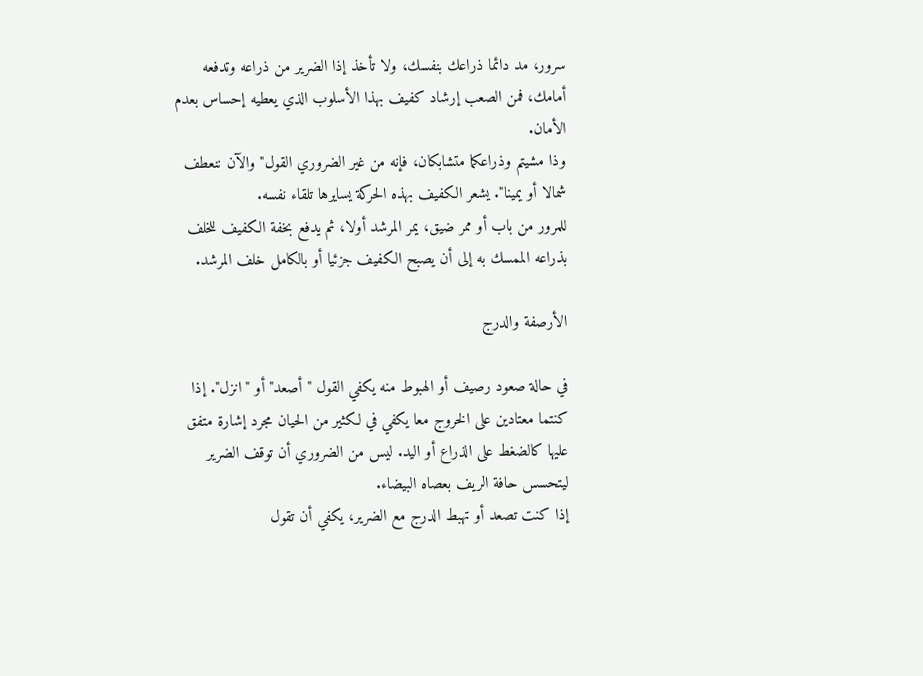سرور، مد دائما ذراعك بنفسك، ولا تأخذ إذا الضرير من ذراعه وتدفعه أمامك، فمن الصعب إرشاد كفيف بهذا الأسلوب الذي يعطيه إحساس بعدم الأمان.
وذا مشيتم وذراعكما متشابكان، فإنه من غير الضروري القول" والآن ننعطف شمالا أو يمينا". يشعر الكفيف بهذه الحركة يسايرها تلقاء نفسه.
للمرور من باب أو ممر ضيق، يمر المرشد أولا، ثم يدفع بخفة الكفيف للخلف بذراعه الممسك به إلى أن يصبح الكفيف جزئيا أو بالكامل خلف المرشد.

الأرصفة والدرج

في حالة صعود رصيف أو الهبوط منه يكفي القول "أصعد" أو "انزل". إذا كنتما معتادين على الخروج معا يكفي في لكثير من الحيان مجرد إشارة متفق عليها كالضغط على الذراع أو اليد. ليس من الضروري أن توقف الضرير ليتحسس حافة الريف بعصاه البيضاء.
إذا كنت تصعد أو تهبط الدرج مع الضرير، يكفي أن تقول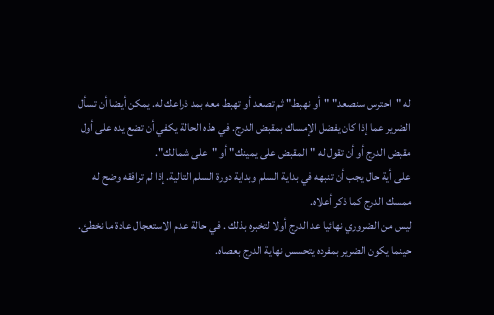له "احترس سنصعد" "أو نهبط" ثم تصعد أو تهبط معه بمد ذراعك له. يمكن أيضا أن تسأل الضرير عما إذا كان يفضل الإمساك بمقبض الدرج. في هذه الحالة يكفي أن تضع يده على أول مقبض الدرج أو أن تقول له "المقبض على يمينك" أو "على شمالك".
على أية حال يجب أن تنبهه في بداية السلم وبداية دورة السلم التالية. إذا لم ترافقه وضح له ممسك الدرج كما ذكر أعلاه.
ليس من الضروري نهائيا عد الدرج أولا لتخبره بذلك . في حالة عدم الاستعجال عادة ما نخطئ. حينما يكون الضرير بمفرده يتحسس نهاية الدرج بعصاه.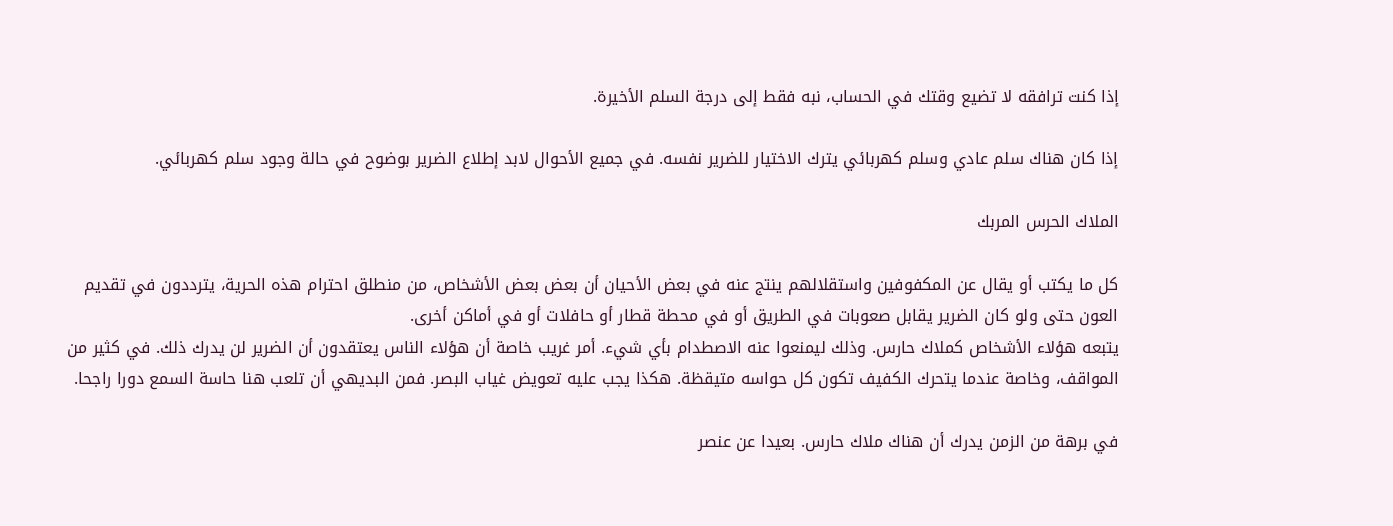إذا كنت ترافقه لا تضيع وقتك في الحساب، نبه فقط إلى درجة السلم الأخيرة.

إذا كان هناك سلم عادي وسلم كهربائي يترك الاختيار للضرير نفسه. في جميع الأحوال لابد إطلاع الضرير بوضوح في حالة وجود سلم كهربائي.

الملاك الحرس المربك

كل ما يكتب أو يقال عن المكفوفين واستقلالهم ينتج عنه في بعض الأحيان أن بعض بعض الأشخاص، من منطلق احترام هذه الحرية، يترددون في تقديم العون حتى ولو كان الضرير يقابل صعوبات في الطريق أو في محطة قطار أو حافلات أو في أماكن أخرى.
يتبعه هؤلاء الأشخاص كملاك حارس. وذلك ليمنعوا عنه الاصطدام بأي شيء. أمر غريب خاصة أن هؤلاء الناس يعتقدون أن الضرير لن يدرك ذلك. في كثير من المواقف، وخاصة عندما يتحرك الكفيف تكون كل حواسه متيقظة. هكذا يجب عليه تعويض غياب البصر. فمن البديهي أن تلعب هنا حاسة السمع دورا راجحا.

في برهة من الزمن يدرك أن هناك ملاك حارس. بعيدا عن عنصر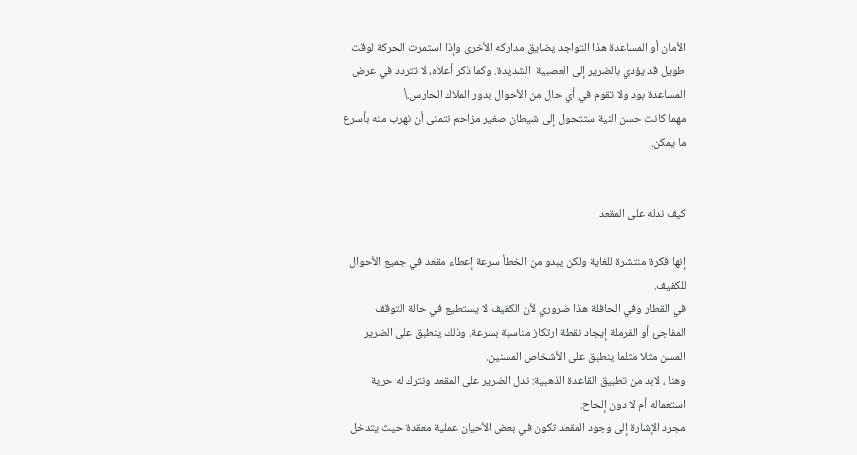الأمان أو المساعدة هذا التواجد يضايق مداركه الأخرى وإذا استمرت الحركة لوقت طويل قد يؤدي بالضرير إلى العصبية  الشديدة. وكما ذكر أعلاه، لا تتردد في عرض المساعدة بود ولا تقوم في أي حال من الأحوال بدور الملاك الحارس.\
مهما كانت حسن النية ستتحول إلى شيطان صغير مزاحم نتمنى أن نهرب منه بأسرع ما يمكن.


كيف ندله على المقعد

إنها فكرة منتشرة للغاية ولكن يبدو من الخطأ سرعة إعطاء مقعد في جميع الأحوال للكفيف.
في القطار وفي الحافلة هذا ضروري لأن الكفيف لا يستطيع في حالة التوقف المفاجئ أو الفرملة إيجاد نقطة ارتكاز مناسبة بسرعة. وذلك ينطبق على الضرير المسن مثلا مثلما ينطبق على الأشخاص المسنين.
وهنا ، لابد من تطبيق القاعدة الذهبية: ندل الضرير على المقعد ونترك له حرية استعماله أم لا دون إلحاح.
مجرد الإشارة إلى وجود المقعد تكون في بعض الأحيان عملية معقدة حيث يتدخل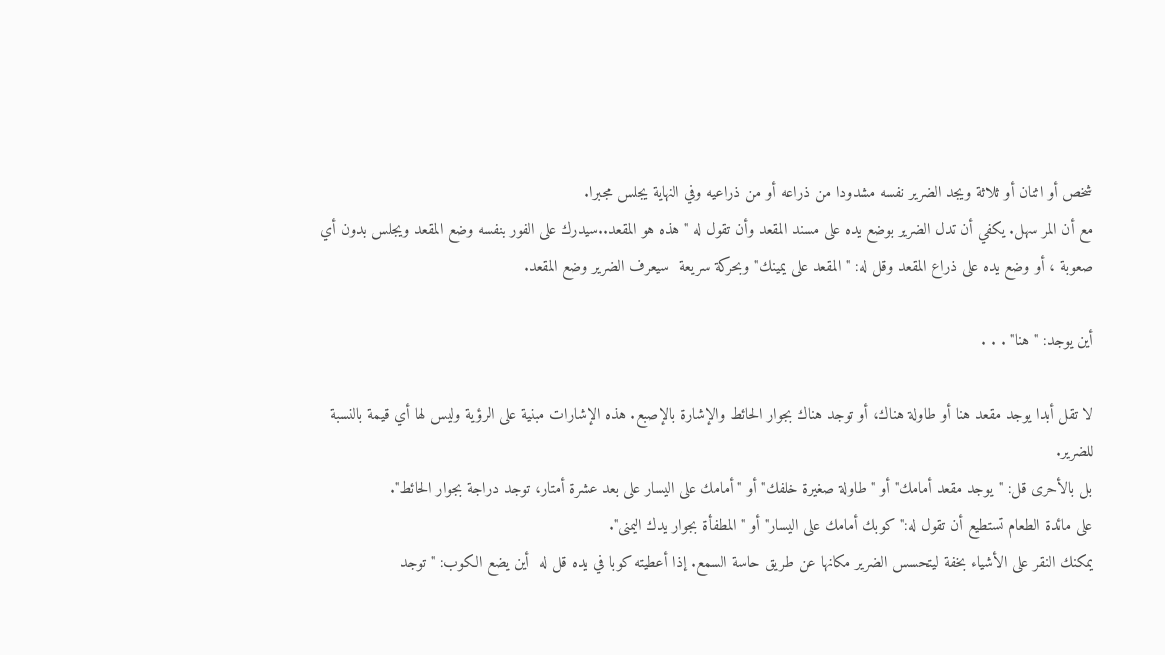شخص أو اثنان أو ثلاثة ويجد الضرير نفسه مشدودا من ذراعه أو من ذراعيه وفي النهاية يجلس مجبرا.
مع أن المر سهل. يكفي أن تدل الضرير بوضع يده على مسند المقعد وأن تقول له "هذه هو المقعد..سيدرك على الفور بنفسه وضع المقعد ويجلس بدون أي صعوبة ، أو وضع يده على ذراع المقعد وقل له: " المقعد على يمينك" وبحركة سريعة  سيعرف الضرير وضع المقعد.

أين يوجد: "هنا" . . .

لا تقل أبدا يوجد مقعد هنا أو طاولة هناك، أو توجد هناك بجوار الحائط والإشارة بالإصبع. هذه الإشارات مبنية على الرؤية وليس لها أي قيمة بالنسبة للضرير.
بل بالأحرى قل: "يوجد مقعد أمامك" أو "طاولة صغيرة خلفك" أو "أمامك على اليسار على بعد عشرة أمتار، توجد دراجة بجوار الحائط".
على مائدة الطعام تستطيع أن تقول له:"كوبك أمامك على اليسار" أو "المطفأة بجوار يدك اليمنى".
يمكنك النقر على الأشياء بخفة ليتحسس الضرير مكانها عن طريق حاسة السمع. إذا أعطيته كوبا في يده قل له  أين يضع الكوب: "توجد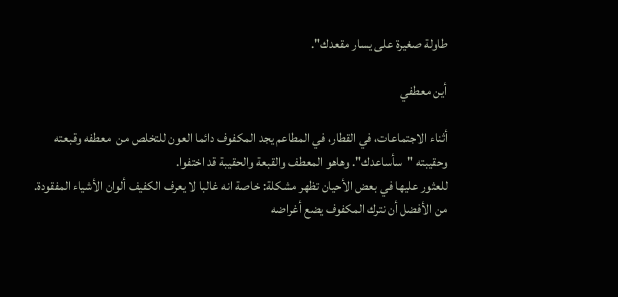طاولة صغيرة على يسار مقعدك".

أين معطفي

أثناء الاجتماعات، في القطار، في المطاعم يجد المكفوف دائما العون للتخلص من  معطفه وقبعته وحقيبته "سأساعدك". وهاهو المعطف والقبعة والحقيبة قد اختفوا.
للعثور عليها في بعض الأحيان تظهر مشكلة: خاصة انه غالبا لا يعرف الكفيف ألوان الأشياء المفقودة.
من الأفضل أن نترك المكفوف يضع أغراضه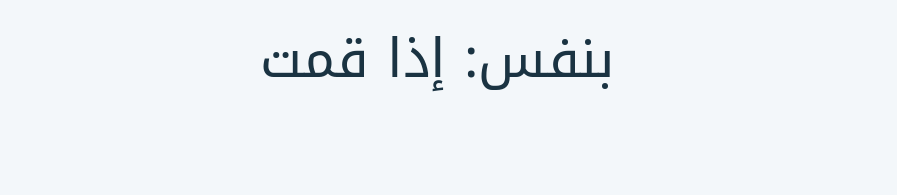بنفس: إذا قمت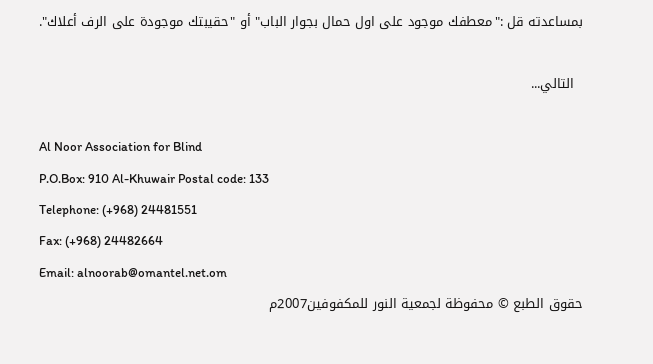بمساعدته قل :"معطفك موجود على اول حمال بجوار الباب" أو "حقيبتك موجودة على الرف أعلاك".

  التالي...

Al Noor Association for Blind
P.O.Box: 910 Al-Khuwair Postal code: 133
Telephone: (+968) 24481551
Fax: (+968) 24482664
Email: alnoorab@omantel.net.om
حقوق الطبع © محفوظة لجمعية النور للمكفوفين2007م